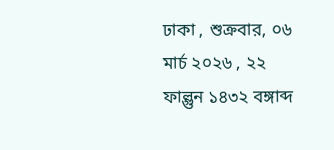ঢাকা , শুক্রবার, ০৬ মার্চ ২০২৬ , ২২ ফাল্গুন ১৪৩২ বঙ্গাব্দ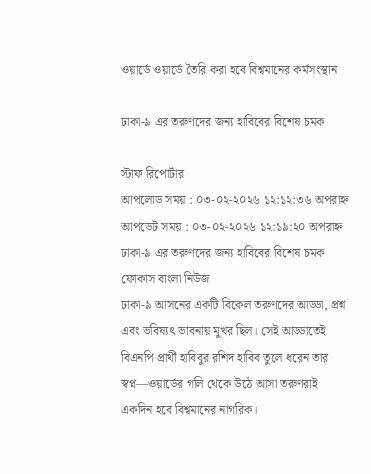ওয়ার্ডে ওয়ার্ডে তৈরি করা হবে বিশ্বমানের কর্মসংস্থান

ঢাকা-৯ এর তরুণদের জন্য হাবিবের বিশেষ চমক

স্টাফ রিপোর্টার
আপলোড সময় : ০৩-০২-২০২৬ ১২:১২:৩৬ অপরাহ্ন
আপডেট সময় : ০৩-০২-২০২৬ ১২:১৯:২০ অপরাহ্ন
ঢাকা-৯ এর তরুণদের জন্য হাবিবের বিশেষ চমক ফোকাস বাংলা নিউজ
ঢাকা-৯ আসনের একটি বিকেল তরুণদের আড্ডা, প্রশ্ন এবং ভবিষ্যৎ ভাবনায় মুখর ছিল। সেই আড্ডাতেই বিএনপি প্রার্থী হাবিবুর রশিদ হাবিব তুলে ধরেন তার স্বপ্ন—ওয়ার্ডের গলি থেকে উঠে আসা তরুণরাই একদিন হবে বিশ্বমানের নাগরিক।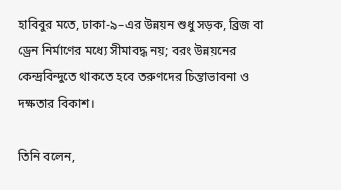হাবিবুর মতে, ঢাকা-৯–এর উন্নয়ন শুধু সড়ক, ব্রিজ বা ড্রেন নির্মাণের মধ্যে সীমাবদ্ধ নয়; বরং উন্নয়নের কেন্দ্রবিন্দুতে থাকতে হবে তরুণদের চিন্তাভাবনা ও দক্ষতার বিকাশ।

তিনি বলেন,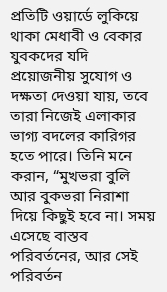প্রতিটি ওয়ার্ডে লুকিয়ে থাকা মেধাবী ও বেকার যুবকদের যদি প্রয়োজনীয় সুযোগ ও দক্ষতা দেওয়া যায়, তবে তারা নিজেই এলাকার ভাগ্য বদলের কারিগর হতে পারে। তিনি মনে করান, “মুখভরা বুলি আর বুকভরা নিরাশা দিয়ে কিছুই হবে না। সময় এসেছে বাস্তব পরিবর্তনের, আর সেই পরিবর্তন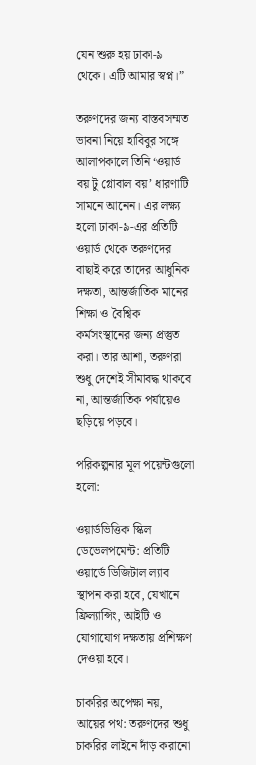যেন শুরু হয় ঢাকা-৯ থেকে। এটি আমার স্বপ্ন।”

তরুণদের জন্য বাস্তবসম্মত ভাবনা নিয়ে হাবিবুর সঙ্গে আলাপকালে তিনি ‘ওয়ার্ড বয় টু গ্লোবাল বয়’ ধারণাটি সামনে আনেন। এর লক্ষ্য হলো ঢাকা-৯-এর প্রতিটি ওয়ার্ড থেকে তরুণদের বাছাই করে তাদের আধুনিক দক্ষতা, আন্তর্জাতিক মানের শিক্ষা ও বৈশ্বিক কর্মসংস্থানের জন্য প্রস্তুত করা। তার আশা, তরুণরা শুধু দেশেই সীমাবদ্ধ থাকবে না, আন্তর্জাতিক পর্যায়েও ছড়িয়ে পড়বে।

পরিকল্পনার মূল পয়েন্টগুলো হলো:

ওয়ার্ডভিত্তিক স্কিল ডেভেলপমেন্ট: প্রতিটি ওয়ার্ডে ডিজিটাল ল্যাব স্থাপন করা হবে, যেখানে ফ্রিল্যান্সিং, আইটি ও যোগাযোগ দক্ষতায় প্রশিক্ষণ দেওয়া হবে।

চাকরির অপেক্ষা নয়, আয়ের পথ: তরুণদের শুধু চাকরির লাইনে দাঁড় করানো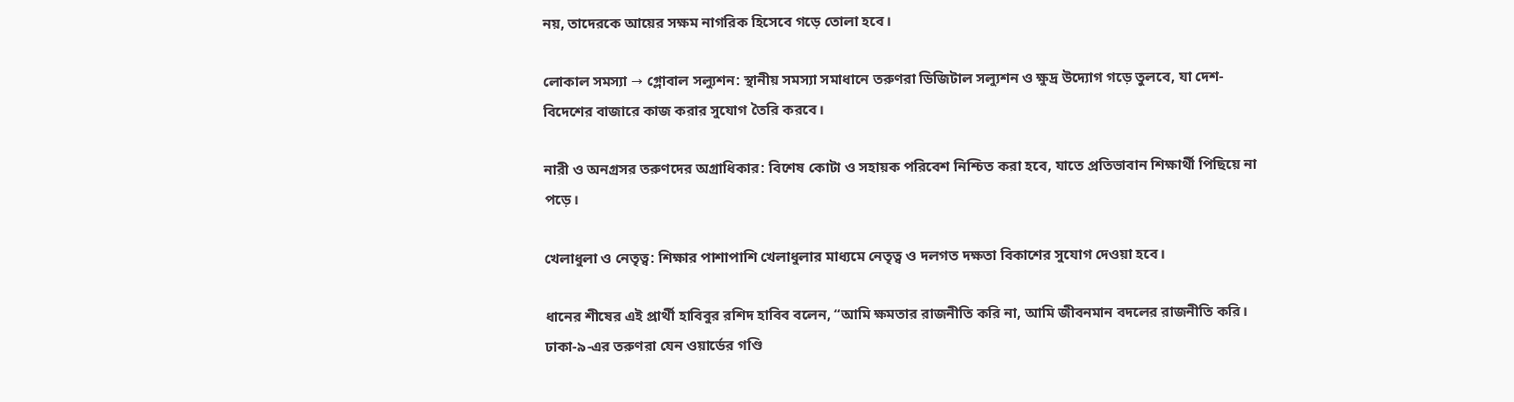নয়, তাদেরকে আয়ের সক্ষম নাগরিক হিসেবে গড়ে তোলা হবে।

লোকাল সমস্যা → গ্লোবাল সল্যুশন: স্থানীয় সমস্যা সমাধানে তরুণরা ডিজিটাল সল্যুশন ও ক্ষুদ্র উদ্যোগ গড়ে তুলবে, যা দেশ-বিদেশের বাজারে কাজ করার সুযোগ তৈরি করবে।

নারী ও অনগ্রসর তরুণদের অগ্রাধিকার: বিশেষ কোটা ও সহায়ক পরিবেশ নিশ্চিত করা হবে, যাতে প্রতিভাবান শিক্ষার্থী পিছিয়ে না পড়ে।

খেলাধুলা ও নেতৃত্ব: শিক্ষার পাশাপাশি খেলাধুলার মাধ্যমে নেতৃত্ব ও দলগত দক্ষতা বিকাশের সুযোগ দেওয়া হবে।

ধানের শীষের এই প্রার্থী হাবিবুর রশিদ হাবিব বলেন, “আমি ক্ষমতার রাজনীতি করি না, আমি জীবনমান বদলের রাজনীতি করি। ঢাকা-৯-এর তরুণরা যেন ওয়ার্ডের গণ্ডি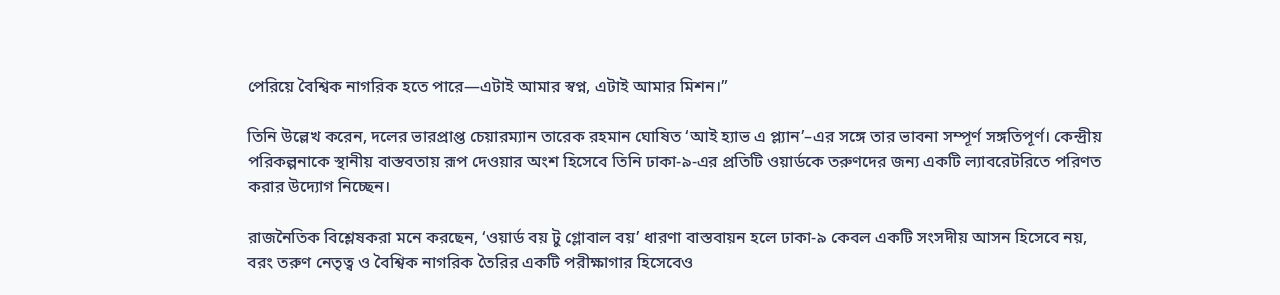পেরিয়ে বৈশ্বিক নাগরিক হতে পারে—এটাই আমার স্বপ্ন, এটাই আমার মিশন।”

তিনি উল্লেখ করেন, দলের ভারপ্রাপ্ত চেয়ারম্যান তারেক রহমান ঘোষিত ‘আই হ্যাভ এ প্ল্যান’–এর সঙ্গে তার ভাবনা সম্পূর্ণ সঙ্গতিপূর্ণ। কেন্দ্রীয় পরিকল্পনাকে স্থানীয় বাস্তবতায় রূপ দেওয়ার অংশ হিসেবে তিনি ঢাকা-৯-এর প্রতিটি ওয়ার্ডকে তরুণদের জন্য একটি ল্যাবরেটরিতে পরিণত করার উদ্যোগ নিচ্ছেন।

রাজনৈতিক বিশ্লেষকরা মনে করছেন, ‘ওয়ার্ড বয় টু গ্লোবাল বয়’ ধারণা বাস্তবায়ন হলে ঢাকা-৯ কেবল একটি সংসদীয় আসন হিসেবে নয়, বরং তরুণ নেতৃত্ব ও বৈশ্বিক নাগরিক তৈরির একটি পরীক্ষাগার হিসেবেও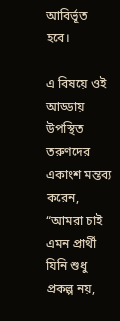আবির্ভূত হবে।

এ বিষয়ে ওই আড্ডায় উপস্থিত তরুণদের একাংশ মন্তব্য করেন, “আমরা চাই এমন প্রার্থী যিনি শুধু প্রকল্প নয়,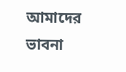আমাদের ভাবনা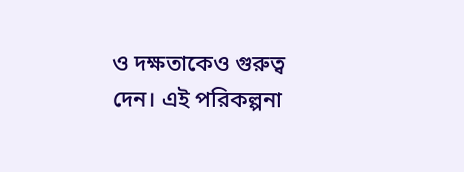ও দক্ষতাকেও গুরুত্ব দেন। এই পরিকল্পনা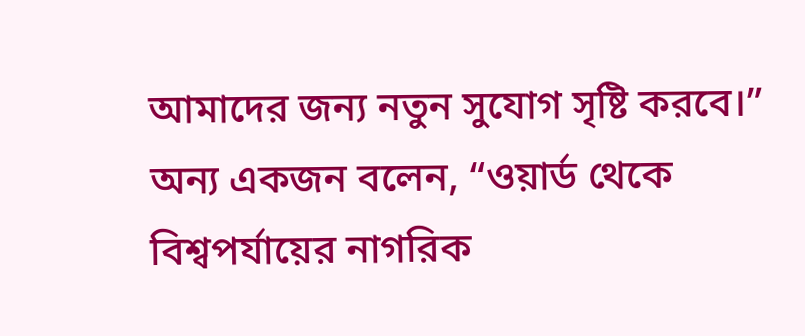আমাদের জন্য নতুন সুযোগ সৃষ্টি করবে।” অন্য একজন বলেন, “ওয়ার্ড থেকে বিশ্বপর্যায়ের নাগরিক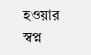হওয়ার স্বপ্ন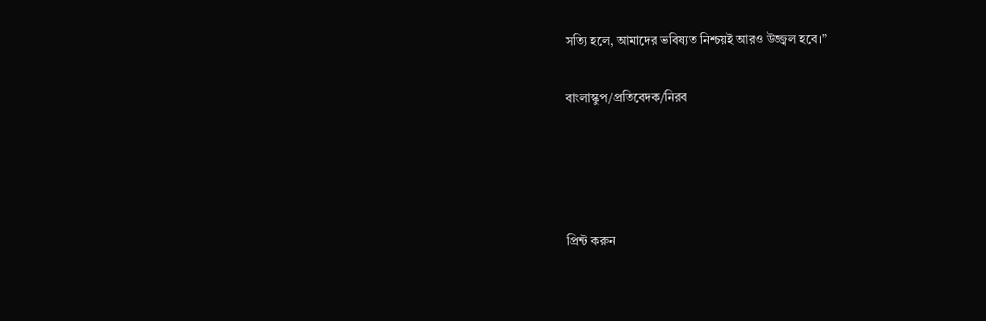সত্যি হলে, আমাদের ভবিষ্যত নিশ্চয়ই আরও উজ্জ্বল হবে।”

বাংলাস্কুপ/প্রতিবেদক/নিরব




প্রিন্ট করুন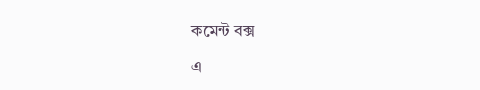কমেন্ট বক্স

এ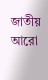জাতীয় আরো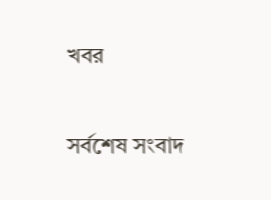খবর

সর্বশেষ সংবাদ